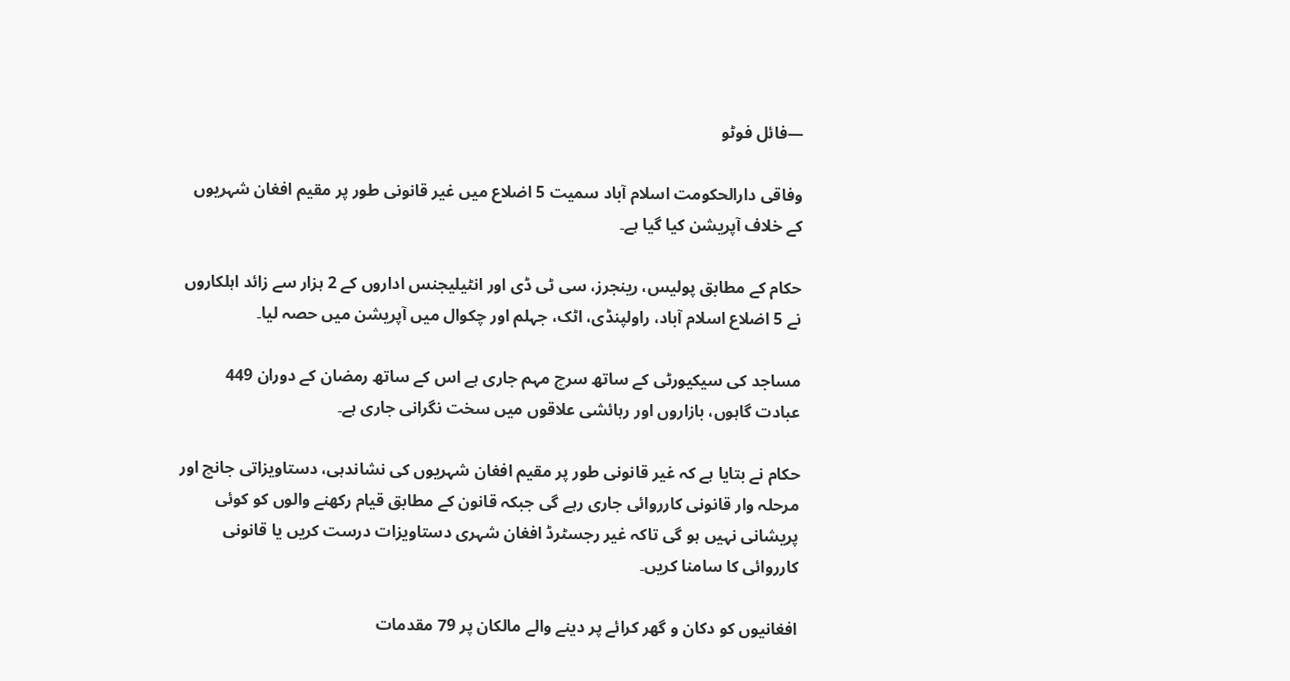—فائل فوٹو

وفاقی دارالحکومت اسلام آباد سمیت 5 اضلاع میں غیر قانونی طور پر مقیم افغان شہریوں کے خلاف آپریشن کیا گیا ہے۔

حکام کے مطابق پولیس، رینجرز، سی ٹی ڈی اور انٹیلیجنس اداروں کے 2 ہزار سے زائد اہلکاروں نے 5 اضلاع اسلام آباد، راولپنڈی، اٹک، جہلم اور چکوال میں آپریشن میں حصہ لیا۔

مساجد کی سیکیورٹی کے ساتھ سرچ مہم جاری ہے اس کے ساتھ رمضان کے دوران 449 عبادت گاہوں، بازاروں اور رہائشی علاقوں میں سخت نگرانی جاری ہے۔

حکام نے بتایا ہے کہ غیر قانونی طور پر مقیم افغان شہریوں کی نشاندہی، دستاویزاتی جانچ اور مرحلہ وار قانونی کارروائی جاری رہے گی جبکہ قانون کے مطابق قیام رکھنے والوں کو کوئی پریشانی نہیں ہو گی تاکہ غیر رجسٹرڈ افغان شہری دستاویزات درست کریں یا قانونی کارروائی کا سامنا کریں۔

افغانیوں کو دکان و گھر کرائے پر دینے والے مالکان پر 79 مقدمات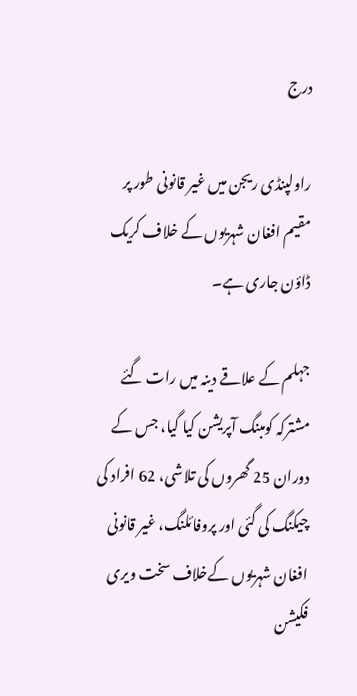درج

راولپنڈی ریجن میں غیر قانونی طور پر مقیم افغان شہریوں کے خلاف کریک ڈاؤن جاری ہے۔

جہلم کے علاقے دینہ میں رات گئے مشترکہ کومبنگ آپریشن کیا گیا، جس کے دوران 25 گھروں کی تلاشی، 62 افراد کی چیکنگ کی گئی اور پروفائلنگ، غیر قانونی افغان شہریوں کےخلاف سخت ویری فکیشن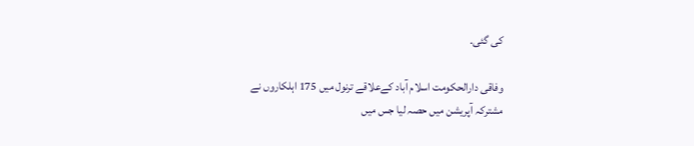کی گئی۔

وفاقی دارالحکومت اسلام آباد کےعلاقے ترنول میں 175 اہلکاروں نے مشترکہ آپریشن میں حصہ لیا جس میں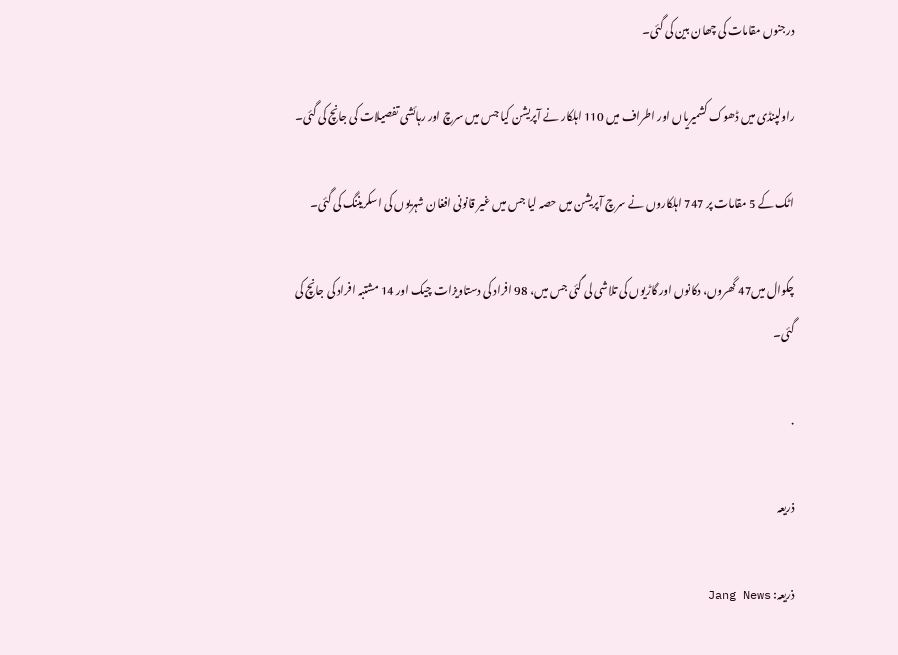درجنوں مقامات کی چھان بین کی گئی۔

راولپنڈی میں ڈھوک کشمیریاں اور اطراف میں 110 اہلکار نے آپریشن کیا جس میں سرچ اور رہائشی تفصیلات کی جانچ کی گئی۔

اٹک کے 5 مقامات پر 747 اہلکاروں نے سرچ آپریشن میں حصہ لیا جس میں غیر قانونی افغان شہریوں کی اسکریننگ کی گئی۔

چکوال میں47 گھروں، دکانوں اور گاڑیوں کی تلاشی لی گئی جس میں، 98 افراد کی دستاویزات چیک اور 14 مشتبہ افراد کی جانچ کی گئی۔

.

ذریعہ

ذریعہ: Jang News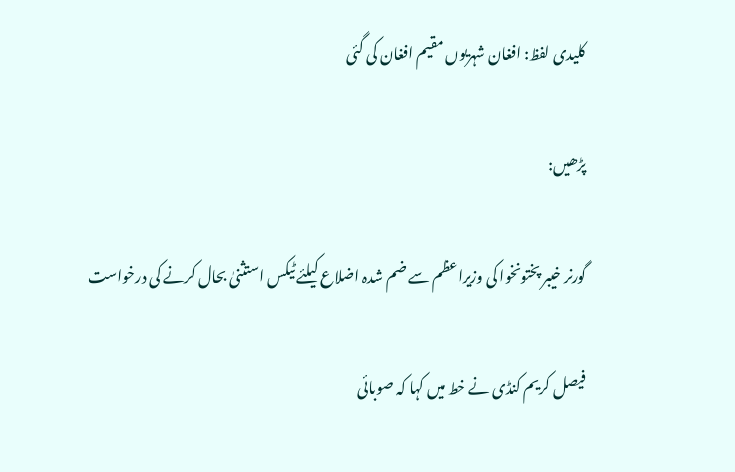کلیدی لفظ: افغان شہریوں مقیم افغان کی گئی

پڑھیں:

گورنر خیبر پختونخوا کی وزیراعظم سے ضم شدہ اضلاع کیلئے ٹیکس استثنیٰ بحال کرنے کی درخواست

فیصل کریم کنڈی نے خط میں کہا کہ صوبائی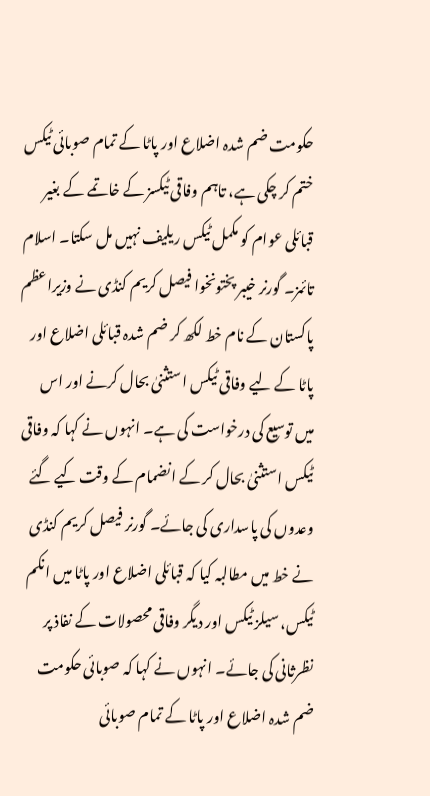حکومت ضم شدہ اضلاع اور پاٹا کے تمام صوبائی ٹیکس ختم کر چکی ہے، تاہم وفاقی ٹیکسز کے خاتمے کے بغیر قبائلی عوام کو مکمل ٹیکس ریلیف نہیں مل سکتا۔ اسلام تائمز۔ گورنر خیبر پختونخوا فیصل کریم کنڈی نے وزیراعظم پاکستان کے نام خط لکھ کر ضم شدہ قبائلی اضلاع اور پاٹا کے لیے وفاقی ٹیکس استثنیٰ بحال کرنے اور اس میں توسیع کی درخواست کی ہے۔ انہوں نے کہا کہ وفاقی ٹیکس استثنیٰ بحال کر کے انضمام کے وقت کیے گئے وعدوں کی پاسداری کی جائے۔ گورنر فیصل کریم کنڈی نے خط میں مطالبہ کیا کہ قبائلی اضلاع اور پاٹا میں انکم ٹیکس، سیلز ٹیکس اور دیگر وفاقی محصولات کے نفاذ پر نظرثانی کی جائے۔ انہوں نے کہا کہ صوبائی حکومت ضم شدہ اضلاع اور پاٹا کے تمام صوبائی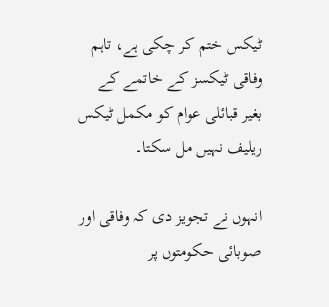ٹیکس ختم کر چکی ہے، تاہم وفاقی ٹیکسز کے خاتمے کے بغیر قبائلی عوام کو مکمل ٹیکس ریلیف نہیں مل سکتا۔

انہوں نے تجویز دی کہ وفاقی اور صوبائی حکومتوں پر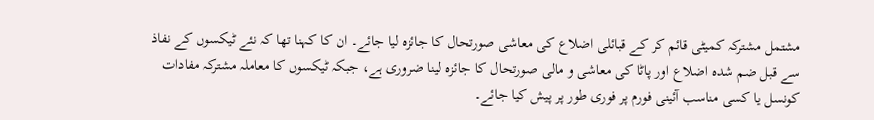مشتمل مشترکہ کمیٹی قائم کر کے قبائلی اضلاع کی معاشی صورتحال کا جائزہ لیا جائے۔ ان کا کہنا تھا کہ نئے ٹیکسوں کے نفاذ سے قبل ضم شدہ اضلاع اور پاٹا کی معاشی و مالی صورتحال کا جائزہ لینا ضروری ہے، جبکہ ٹیکسوں کا معاملہ مشترکہ مفادات کونسل یا کسی مناسب آئینی فورم پر فوری طور پر پیش کیا جائے۔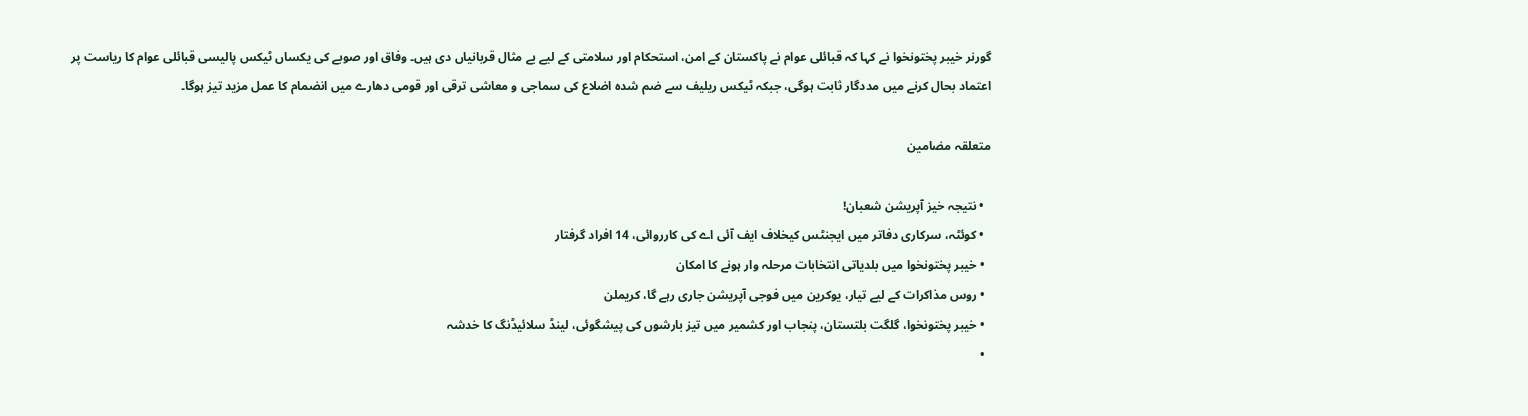گورنر خیبر پختونخوا نے کہا کہ قبائلی عوام نے پاکستان کے امن، استحکام اور سلامتی کے لیے بے مثال قربانیاں دی ہیں۔ وفاق اور صوبے کی یکساں ٹیکس پالیسی قبائلی عوام کا ریاست پر اعتماد بحال کرنے میں مددگار ثابت ہوگی، جبکہ ٹیکس ریلیف سے ضم شدہ اضلاع کی سماجی و معاشی ترقی اور قومی دھارے میں انضمام کا عمل مزید تیز ہوگا۔

متعلقہ مضامین

  • نتیجہ خیز آپریشن شعبان!
  • کوئٹہ، سرکاری دفاتر میں ایجنٹس کیخلاف ایف آئی اے کی کارروائی، 14 افراد گرفتار
  • خیبر پختونخوا میں بلدیاتی انتخابات مرحلہ وار ہونے کا امکان
  • روس مذاکرات کے لیے تیار، یوکرین میں فوجی آپریشن جاری رہے گا، کریملن
  • خیبر پختونخوا، گلگت بلتستان، پنجاب اور کشمیر میں تیز بارشوں کی پیشگوئی، لینڈ سلائیڈنگ کا خدشہ
  •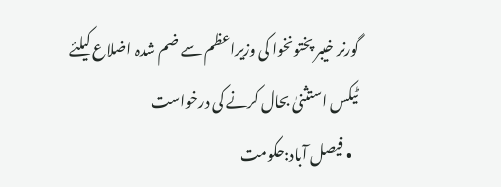گورنر خیبر پختونخوا کی وزیراعظم سے ضم شدہ اضلاع کیلئے ٹیکس استثنیٰ بحال کرنے کی درخواست
  • فیصل آباد:حکومت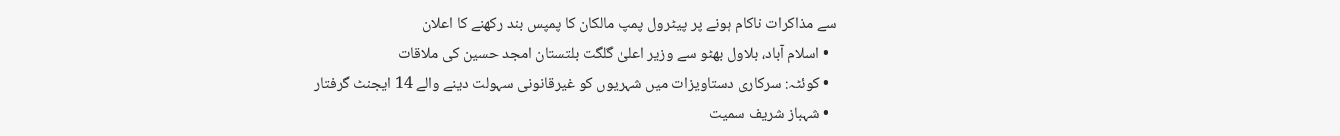سے مذاکرات ناکام ہونے پر پیٹرول پمپ مالکان کا پمپس بند رکھنے کا اعلان
  • اسلام آباد، بلاول بھٹو سے وزیر اعلیٰ گلگت بلتستان امجد حسین کی ملاقات
  • کوئٹہ: سرکاری دستاویزات میں شہریوں کو غیرقانونی سہولت دینے والے 14 ایجنٹ گرفتار
  • شہباز شریف سمیت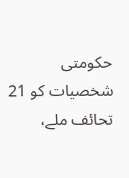حکومتی شخصیات کو 21 تحائف ملے،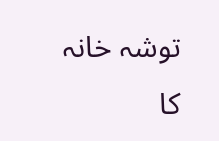توشہ خانہ کا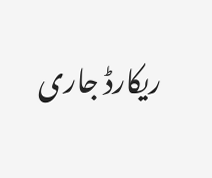ریکارڈ جاری